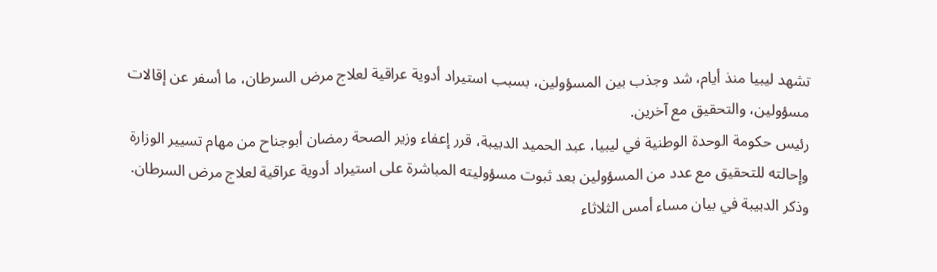تشهد ليبيا منذ أيام، شد وجذب بين المسؤولين، بسبب استيراد أدوية عراقية لعلاج مرض السرطان، ما أسفر عن إقالات مسؤولين، والتحقيق مع آخرين.
رئيس حكومة الوحدة الوطنية في ليبيا، عبد الحميد الدبيبة، قرر إعفاء وزير الصحة رمضان أبوجناح من مهام تسيير الوزارة وإحالته للتحقيق مع عدد من المسؤولين بعد ثبوت مسؤوليته المباشرة على استيراد أدوية عراقية لعلاج مرض السرطان.
وذكر الدبيبة في بيان مساء أمس الثلاثاء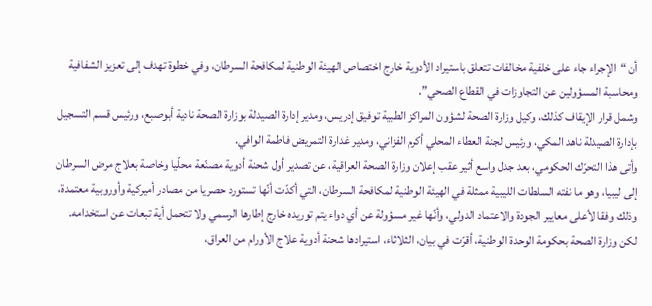أن “الإجراء جاء على خلفية مخالفات تتعلق باستيراد الأدوية خارج اختصاص الهيئة الوطنية لمكافحة السرطان، وفي خطوة تهدف إلى تعزيز الشفافية ومحاسبة المسؤولين عن التجاوزات في القطاع الصحي”.
وشمل قرار الإيقاف كذلك، وكيل وزارة الصحة لشؤون المراكز الطبية توفيق إدريس، ومدير إدارة الصيدلة بوزارة الصحة نادية أبوصبع، ورئيس قسم التسجيل بإدارة الصيدلة ناهد المكي، ورئيس لجنة العطاء المحلي أكرم الفزاني، ومدير غدارة التمريض فاطمة الوافي.
وأتى هذا التحرّك الحكومي، بعد جدل واسع أثير عقب إعلان وزارة الصحة العراقية، عن تصدير أول شحنة أدوية مصنّعة محلّيا وخاصة بعلاج مرض السرطان إلى ليبيا، وهو ما نفته السلطات الليبية ممثلة في الهيئة الوطنية لمكافحة السرطان، التي أكدّت أنّها تستورد حصريا من مصادر أميركية وأوروبية معتمدة، وذلك وفقا لأعلى معايير الجودة والاعتماد الدولي، وأنّها غير مسؤولة عن أي دواء يتم توريده خارج إطارها الرسمي ولا تتحمل أية تبعات عن استخدامه.
لكن وزارة الصحة بحكومة الوحدة الوطنية، أقرّت في بيان، الثلاثاء، استيرادها شحنة أدوية علاج الأورام من العراق،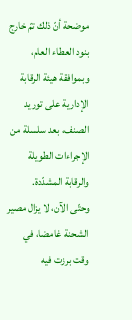موضحة أنّ ذلك تمّ خارج بنود العطاء العام، وبموافقة هيئة الرقابة الإدارية على توريد الصنف، بعد سلسلة من الإجراءات الطويلة والرقابة المشدّدة.
وحتّى الآن، لا يزال مصير الشحنة غامضا، في وقت برزت فيه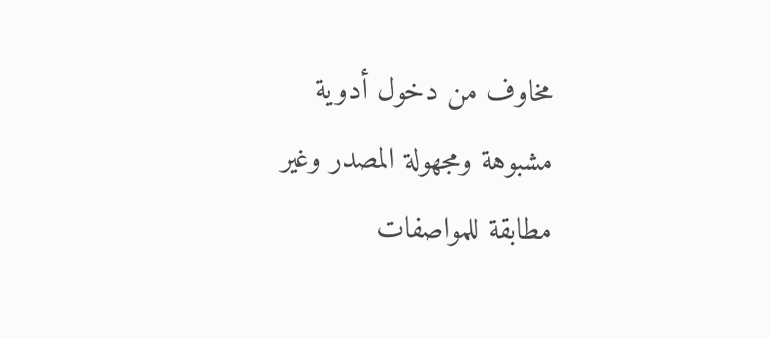مخاوف من دخول أدوية مشبوهة ومجهولة المصدر وغير مطابقة للمواصفات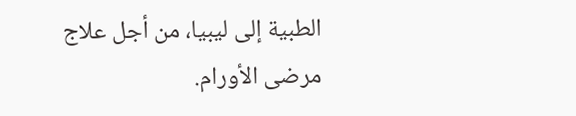الطبية إلى ليبيا، من أجل علاج مرضى الأورام.